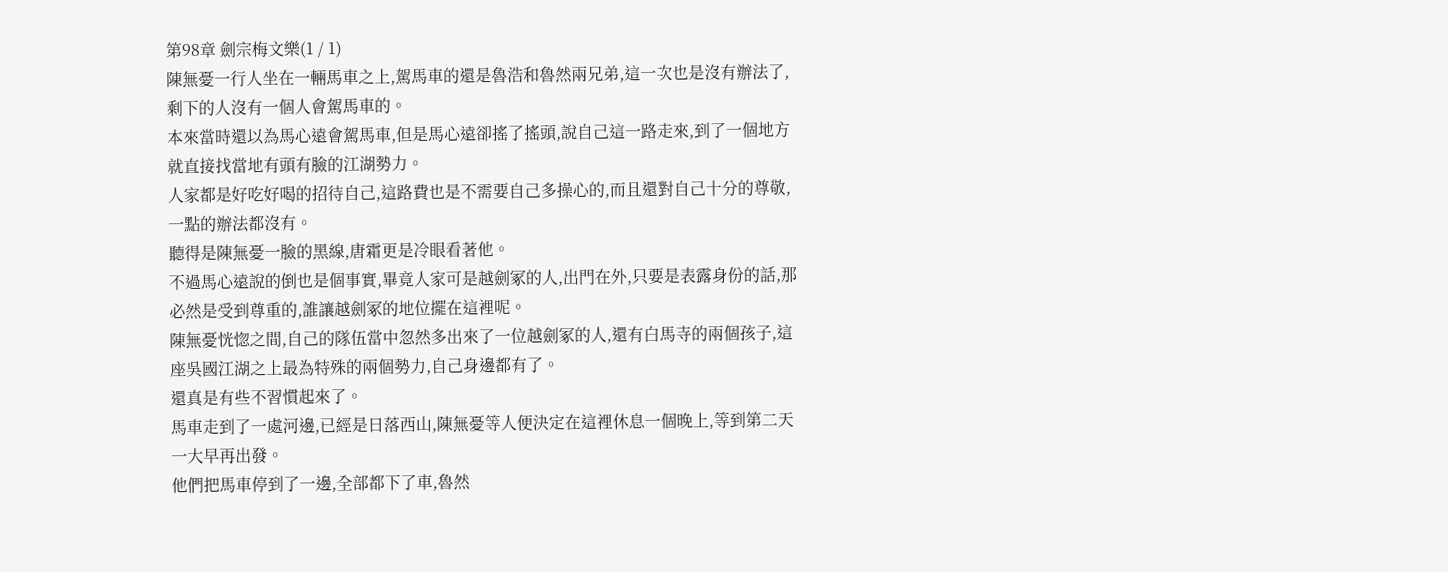第98章 劍宗梅文樂(1 / 1)
陳無憂一行人坐在一輛馬車之上,駕馬車的還是魯浩和魯然兩兄弟,這一次也是沒有辦法了,剩下的人沒有一個人會駕馬車的。
本來當時還以為馬心遠會駕馬車,但是馬心遠卻搖了搖頭,說自己這一路走來,到了一個地方就直接找當地有頭有臉的江湖勢力。
人家都是好吃好喝的招待自己,這路費也是不需要自己多操心的,而且還對自己十分的尊敬,一點的辦法都沒有。
聽得是陳無憂一臉的黑線,唐霜更是冷眼看著他。
不過馬心遠說的倒也是個事實,畢竟人家可是越劍冢的人,出門在外,只要是表露身份的話,那必然是受到尊重的,誰讓越劍冢的地位擺在這裡呢。
陳無憂恍惚之間,自己的隊伍當中忽然多出來了一位越劍冢的人,還有白馬寺的兩個孩子,這座吳國江湖之上最為特殊的兩個勢力,自己身邊都有了。
還真是有些不習慣起來了。
馬車走到了一處河邊,已經是日落西山,陳無憂等人便決定在這裡休息一個晚上,等到第二天一大早再出發。
他們把馬車停到了一邊,全部都下了車,魯然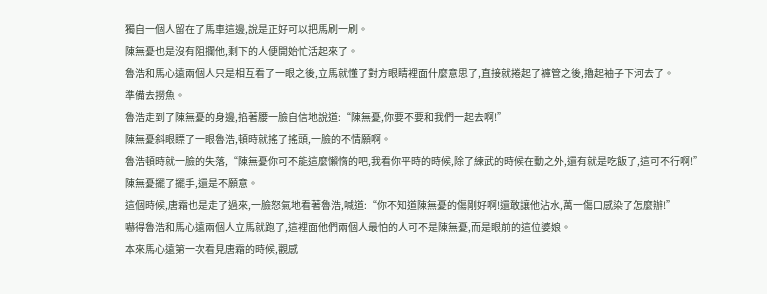獨自一個人留在了馬車這邊,說是正好可以把馬刷一刷。
陳無憂也是沒有阻攔他,剩下的人便開始忙活起來了。
魯浩和馬心遠兩個人只是相互看了一眼之後,立馬就懂了對方眼睛裡面什麼意思了,直接就捲起了褲管之後,擼起袖子下河去了。
準備去撈魚。
魯浩走到了陳無憂的身邊,掐著腰一臉自信地說道:“陳無憂,你要不要和我們一起去啊!”
陳無憂斜眼瞟了一眼魯浩,頓時就搖了搖頭,一臉的不情願啊。
魯浩頓時就一臉的失落,“陳無憂你可不能這麼懶惰的吧,我看你平時的時候,除了練武的時候在動之外,還有就是吃飯了,這可不行啊!”
陳無憂擺了擺手,還是不願意。
這個時候,唐霜也是走了過來,一臉怒氣地看著魯浩,喊道:“你不知道陳無憂的傷剛好啊!還敢讓他沾水,萬一傷口感染了怎麼辦!”
嚇得魯浩和馬心遠兩個人立馬就跑了,這裡面他們兩個人最怕的人可不是陳無憂,而是眼前的這位婆娘。
本來馬心遠第一次看見唐霜的時候,觀感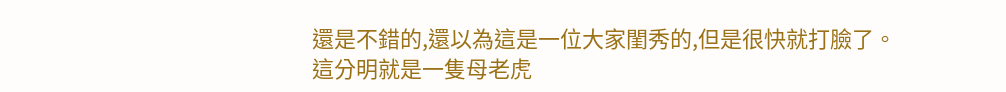還是不錯的,還以為這是一位大家閨秀的,但是很快就打臉了。
這分明就是一隻母老虎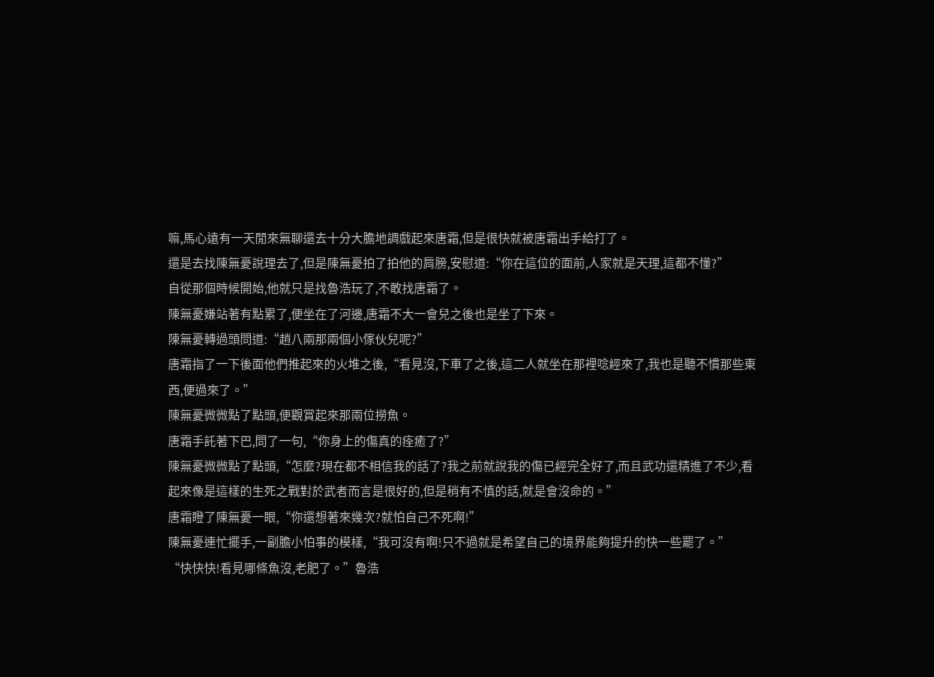嘛,馬心遠有一天閒來無聊還去十分大膽地調戲起來唐霜,但是很快就被唐霜出手給打了。
還是去找陳無憂說理去了,但是陳無憂拍了拍他的肩膀,安慰道:“你在這位的面前,人家就是天理,這都不懂?”
自從那個時候開始,他就只是找魯浩玩了,不敢找唐霜了。
陳無憂嫌站著有點累了,便坐在了河邊,唐霜不大一會兒之後也是坐了下來。
陳無憂轉過頭問道:“趙八兩那兩個小傢伙兒呢?”
唐霜指了一下後面他們推起來的火堆之後,“看見沒,下車了之後,這二人就坐在那裡唸經來了,我也是聽不慣那些東西,便過來了。”
陳無憂微微點了點頭,便觀賞起來那兩位撈魚。
唐霜手託著下巴,問了一句,“你身上的傷真的痊癒了?”
陳無憂微微點了點頭,“怎麼?現在都不相信我的話了?我之前就說我的傷已經完全好了,而且武功還精進了不少,看起來像是這樣的生死之戰對於武者而言是很好的,但是稍有不慎的話,就是會沒命的。”
唐霜瞪了陳無憂一眼,“你還想著來幾次?就怕自己不死啊!”
陳無憂連忙擺手,一副膽小怕事的模樣,“我可沒有啊!只不過就是希望自己的境界能夠提升的快一些罷了。”
“快快快!看見哪條魚沒,老肥了。”魯浩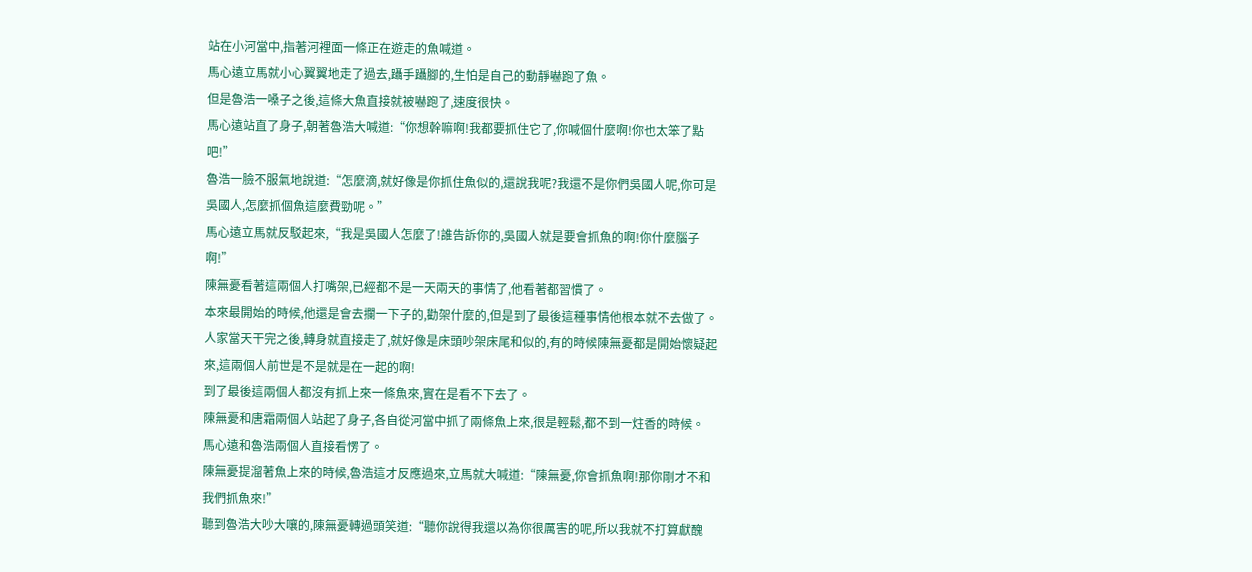站在小河當中,指著河裡面一條正在遊走的魚喊道。
馬心遠立馬就小心翼翼地走了過去,躡手躡腳的,生怕是自己的動靜嚇跑了魚。
但是魯浩一嗓子之後,這條大魚直接就被嚇跑了,速度很快。
馬心遠站直了身子,朝著魯浩大喊道:“你想幹嘛啊!我都要抓住它了,你喊個什麼啊!你也太笨了點吧!”
魯浩一臉不服氣地說道:“怎麼滴,就好像是你抓住魚似的,還說我呢?我還不是你們吳國人呢,你可是吳國人,怎麼抓個魚這麼費勁呢。”
馬心遠立馬就反駁起來,“我是吳國人怎麼了!誰告訴你的,吳國人就是要會抓魚的啊!你什麼腦子啊!”
陳無憂看著這兩個人打嘴架,已經都不是一天兩天的事情了,他看著都習慣了。
本來最開始的時候,他還是會去攔一下子的,勸架什麼的,但是到了最後這種事情他根本就不去做了。
人家當天干完之後,轉身就直接走了,就好像是床頭吵架床尾和似的,有的時候陳無憂都是開始懷疑起來,這兩個人前世是不是就是在一起的啊!
到了最後這兩個人都沒有抓上來一條魚來,實在是看不下去了。
陳無憂和唐霜兩個人站起了身子,各自從河當中抓了兩條魚上來,很是輕鬆,都不到一炷香的時候。
馬心遠和魯浩兩個人直接看愣了。
陳無憂提溜著魚上來的時候,魯浩這才反應過來,立馬就大喊道:“陳無憂,你會抓魚啊!那你剛才不和我們抓魚來!”
聽到魯浩大吵大嚷的,陳無憂轉過頭笑道:“聽你說得我還以為你很厲害的呢,所以我就不打算獻醜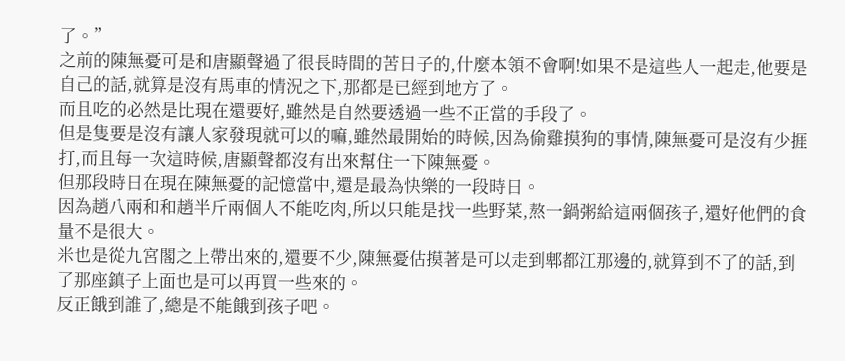了。”
之前的陳無憂可是和唐顯聲過了很長時間的苦日子的,什麼本領不會啊!如果不是這些人一起走,他要是自己的話,就算是沒有馬車的情況之下,那都是已經到地方了。
而且吃的必然是比現在還要好,雖然是自然要透過一些不正當的手段了。
但是隻要是沒有讓人家發現就可以的嘛,雖然最開始的時候,因為偷雞摸狗的事情,陳無憂可是沒有少捱打,而且每一次這時候,唐顯聲都沒有出來幫住一下陳無憂。
但那段時日在現在陳無憂的記憶當中,還是最為快樂的一段時日。
因為趙八兩和和趙半斤兩個人不能吃肉,所以只能是找一些野菜,熬一鍋粥給這兩個孩子,還好他們的食量不是很大。
米也是從九宮閣之上帶出來的,還要不少,陳無憂估摸著是可以走到郫都江那邊的,就算到不了的話,到了那座鎮子上面也是可以再買一些來的。
反正餓到誰了,總是不能餓到孩子吧。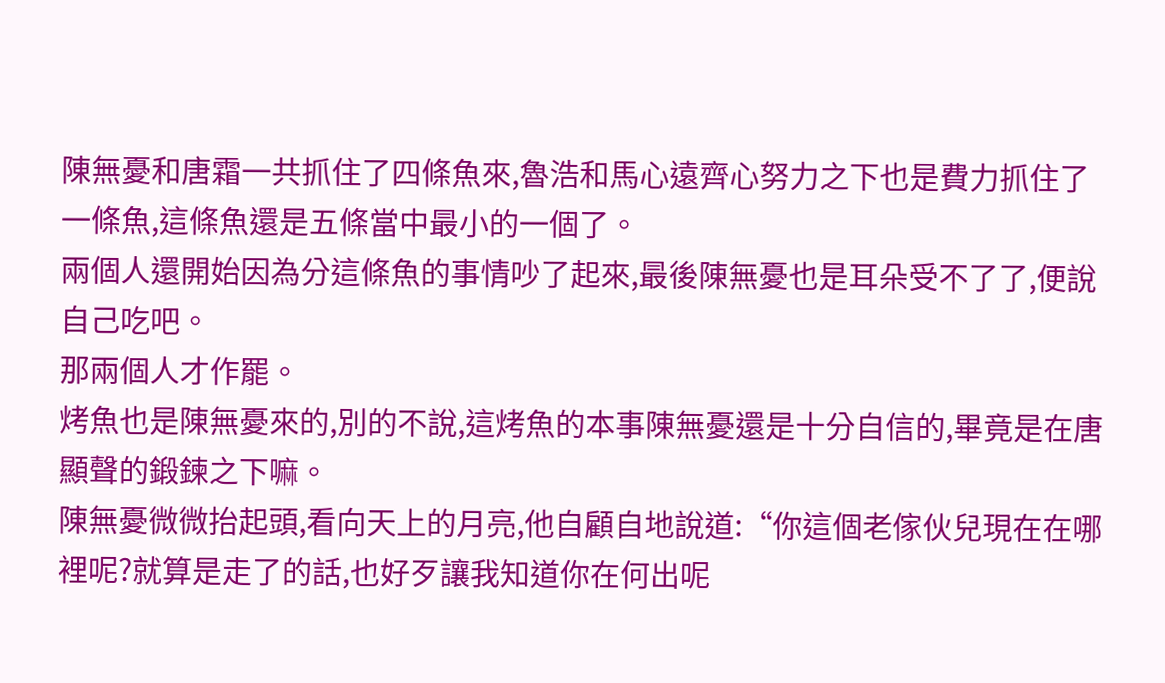陳無憂和唐霜一共抓住了四條魚來,魯浩和馬心遠齊心努力之下也是費力抓住了一條魚,這條魚還是五條當中最小的一個了。
兩個人還開始因為分這條魚的事情吵了起來,最後陳無憂也是耳朵受不了了,便說自己吃吧。
那兩個人才作罷。
烤魚也是陳無憂來的,別的不說,這烤魚的本事陳無憂還是十分自信的,畢竟是在唐顯聲的鍛鍊之下嘛。
陳無憂微微抬起頭,看向天上的月亮,他自顧自地說道:“你這個老傢伙兒現在在哪裡呢?就算是走了的話,也好歹讓我知道你在何出呢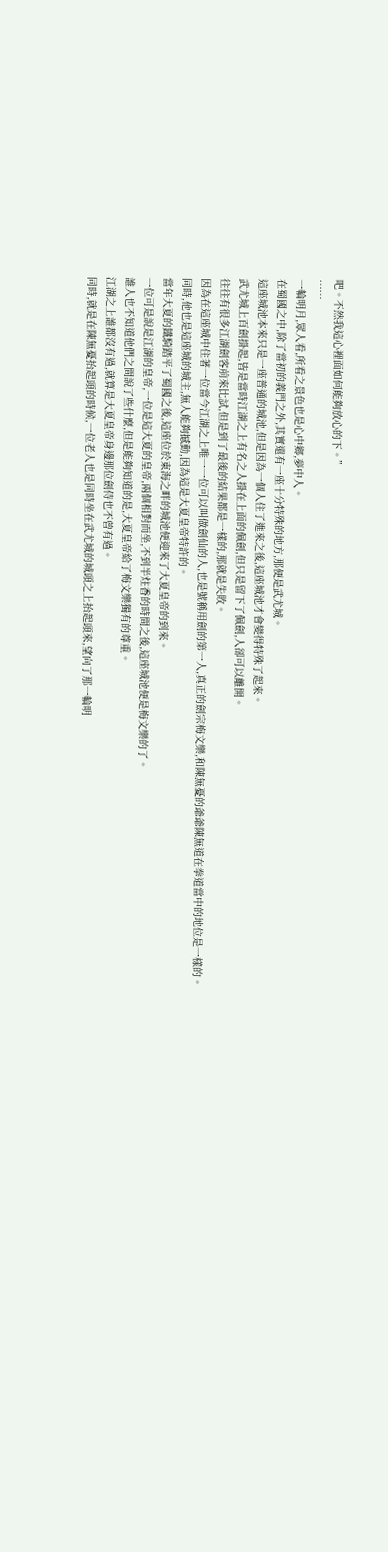吧。不然我這心裡面如何能夠放心的下。”
……
一輪明月,眾人看,所看之景色也是心中鄉,夢中人。
在蜀國之中,除了當初的義門之外,其實還有一座十分特殊的地方,那便是武尤城。
這座城池本來只是一座普通的城池,但是因為一個人住了進來之後,這座城池才會變得特殊了起來。
武尤城上百劍掛起,皆是當時江湖之上有名之人掛在上面的佩劍,但只是留下了佩劍,人卻可以離開。
往往有很多江湖劍客前來比試,但是到了最後的結果都是一樣的,那就是失敗。
因為在這座城中住著一位當今江湖之上唯一一位可以叫做劍仙的人,也是號稱用劍的第一人,真正的劍宗梅文樂,和陳無憂的爺爺陳無道在拳道當中的地位是一樣的。
同時,他也是這座城的城主,無人能夠撼動,因為這是大夏皇帝特許的。
當年大夏的鐵騎踏平了蜀國之後,這座位於東海之畔的城池便迎來了大夏皇帝的到來。
一位可是說是江湖的皇帝,一位是這大夏的皇帝,兩個相對而坐,不到半炷香的時間之後,這座城池便是梅文樂的了。
誰人也不知道他們之間說了些什麼,但是能夠知道的是,大夏皇帝給了梅文樂獨有的尊重。
江湖之上誰都沒有過,就算是大夏皇帝身邊那位劍侍也不曾有過。
同時,就是在陳無憂抬起頭的時候,一位老人也是同時坐在武尤城的城頭之上抬起頭來,望向了那一輪明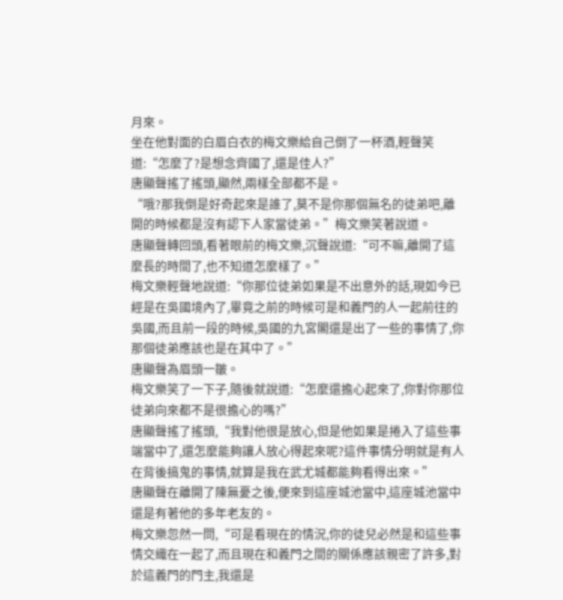月來。
坐在他對面的白眉白衣的梅文樂給自己倒了一杯酒,輕聲笑道:“怎麼了?是想念齊國了,還是佳人?”
唐顯聲搖了搖頭,顯然,兩樣全部都不是。
“哦?那我倒是好奇起來是誰了,莫不是你那個無名的徒弟吧,離開的時候都是沒有認下人家當徒弟。”梅文樂笑著說道。
唐顯聲轉回頭,看著眼前的梅文樂,沉聲說道:“可不嘛,離開了這麼長的時間了,也不知道怎麼樣了。”
梅文樂輕聲地說道:“你那位徒弟如果是不出意外的話,現如今已經是在吳國境內了,畢竟之前的時候可是和義門的人一起前往的吳國,而且前一段的時候,吳國的九宮閣還是出了一些的事情了,你那個徒弟應該也是在其中了。”
唐顯聲為眉頭一皺。
梅文樂笑了一下子,隨後就說道:“怎麼還擔心起來了,你對你那位徒弟向來都不是很擔心的嗎?”
唐顯聲搖了搖頭,“我對他很是放心,但是他如果是捲入了這些事端當中了,還怎麼能夠讓人放心得起來呢?這件事情分明就是有人在背後搞鬼的事情,就算是我在武尤城都能夠看得出來。”
唐顯聲在離開了陳無憂之後,便來到這座城池當中,這座城池當中還是有著他的多年老友的。
梅文樂忽然一問,“可是看現在的情況,你的徒兒必然是和這些事情交織在一起了,而且現在和義門之間的關係應該親密了許多,對於這義門的門主,我還是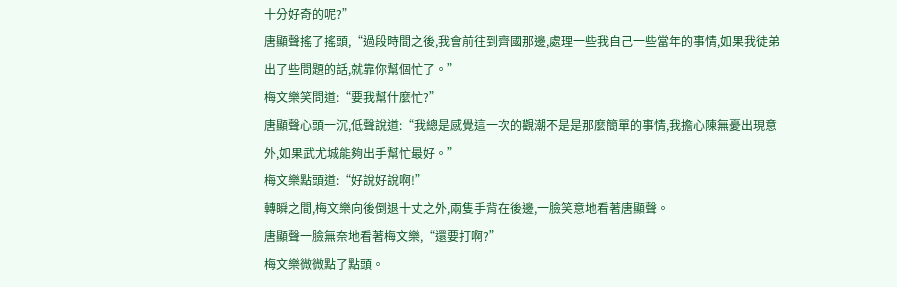十分好奇的呢?”
唐顯聲搖了搖頭,“過段時間之後,我會前往到齊國那邊,處理一些我自己一些當年的事情,如果我徒弟出了些問題的話,就靠你幫個忙了。”
梅文樂笑問道:“要我幫什麼忙?”
唐顯聲心頭一沉,低聲說道:“我總是感覺這一次的觀潮不是是那麼簡單的事情,我擔心陳無憂出現意外,如果武尤城能夠出手幫忙最好。”
梅文樂點頭道:“好說好說啊!”
轉瞬之間,梅文樂向後倒退十丈之外,兩隻手背在後邊,一臉笑意地看著唐顯聲。
唐顯聲一臉無奈地看著梅文樂,“還要打啊?”
梅文樂微微點了點頭。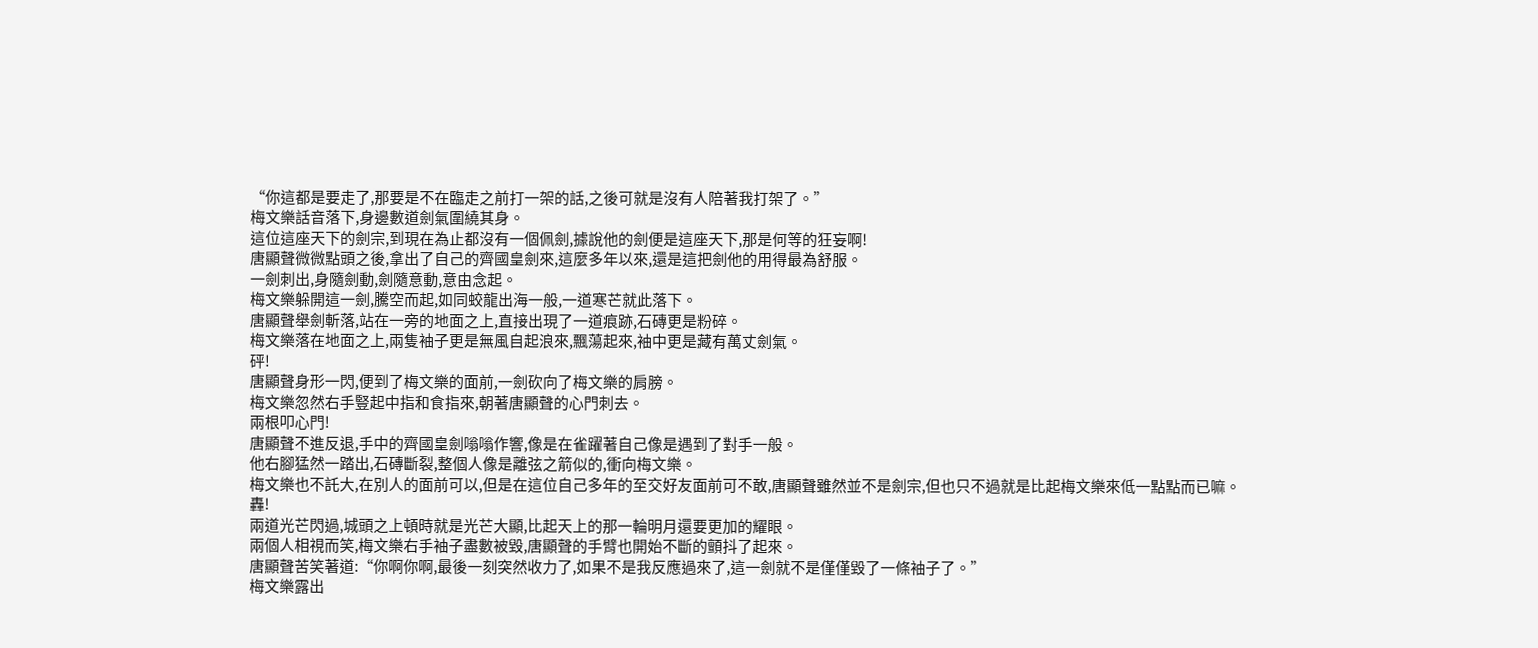“你這都是要走了,那要是不在臨走之前打一架的話,之後可就是沒有人陪著我打架了。”
梅文樂話音落下,身邊數道劍氣圍繞其身。
這位這座天下的劍宗,到現在為止都沒有一個佩劍,據說他的劍便是這座天下,那是何等的狂妄啊!
唐顯聲微微點頭之後,拿出了自己的齊國皇劍來,這麼多年以來,還是這把劍他的用得最為舒服。
一劍刺出,身隨劍動,劍隨意動,意由念起。
梅文樂躲開這一劍,騰空而起,如同蛟龍出海一般,一道寒芒就此落下。
唐顯聲舉劍斬落,站在一旁的地面之上,直接出現了一道痕跡,石磚更是粉碎。
梅文樂落在地面之上,兩隻袖子更是無風自起浪來,飄蕩起來,袖中更是藏有萬丈劍氣。
砰!
唐顯聲身形一閃,便到了梅文樂的面前,一劍砍向了梅文樂的肩膀。
梅文樂忽然右手豎起中指和食指來,朝著唐顯聲的心門刺去。
兩根叩心門!
唐顯聲不進反退,手中的齊國皇劍嗡嗡作響,像是在雀躍著自己像是遇到了對手一般。
他右腳猛然一踏出,石磚斷裂,整個人像是離弦之箭似的,衝向梅文樂。
梅文樂也不託大,在別人的面前可以,但是在這位自己多年的至交好友面前可不敢,唐顯聲雖然並不是劍宗,但也只不過就是比起梅文樂來低一點點而已嘛。
轟!
兩道光芒閃過,城頭之上頓時就是光芒大顯,比起天上的那一輪明月還要更加的耀眼。
兩個人相視而笑,梅文樂右手袖子盡數被毀,唐顯聲的手臂也開始不斷的顫抖了起來。
唐顯聲苦笑著道:“你啊你啊,最後一刻突然收力了,如果不是我反應過來了,這一劍就不是僅僅毀了一條袖子了。”
梅文樂露出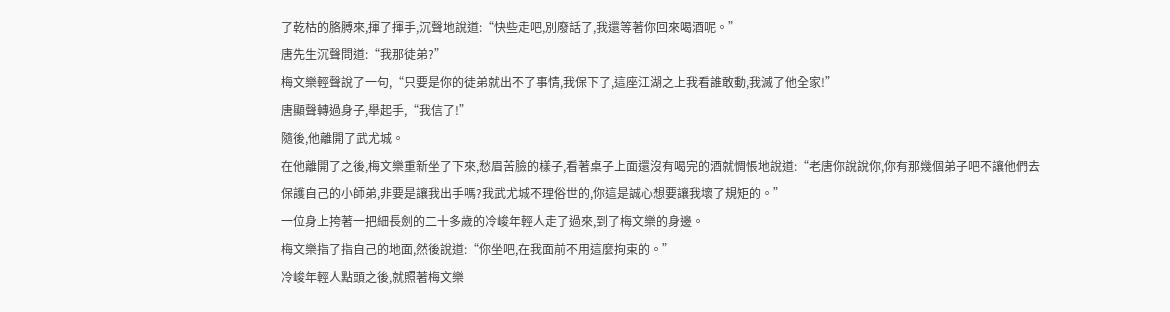了乾枯的胳膊來,揮了揮手,沉聲地說道:“快些走吧,別廢話了,我還等著你回來喝酒呢。”
唐先生沉聲問道:“我那徒弟?”
梅文樂輕聲說了一句,“只要是你的徒弟就出不了事情,我保下了,這座江湖之上我看誰敢動,我滅了他全家!”
唐顯聲轉過身子,舉起手,“我信了!”
隨後,他離開了武尤城。
在他離開了之後,梅文樂重新坐了下來,愁眉苦臉的樣子,看著桌子上面還沒有喝完的酒就惆悵地說道:“老唐你說說你,你有那幾個弟子吧不讓他們去保護自己的小師弟,非要是讓我出手嗎?我武尤城不理俗世的,你這是誠心想要讓我壞了規矩的。”
一位身上挎著一把細長劍的二十多歲的冷峻年輕人走了過來,到了梅文樂的身邊。
梅文樂指了指自己的地面,然後說道:“你坐吧,在我面前不用這麼拘束的。”
冷峻年輕人點頭之後,就照著梅文樂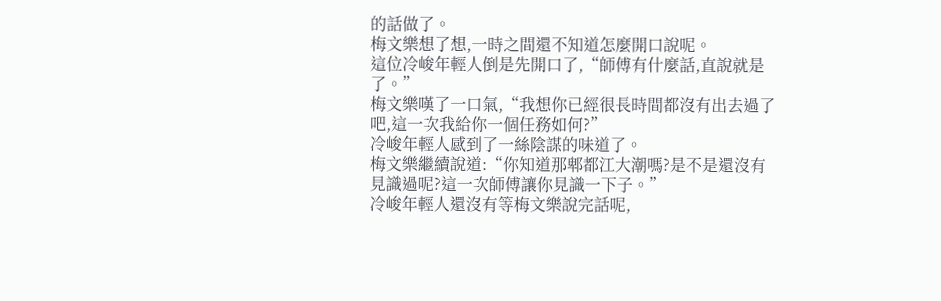的話做了。
梅文樂想了想,一時之間還不知道怎麼開口說呢。
這位冷峻年輕人倒是先開口了,“師傅有什麼話,直說就是了。”
梅文樂嘆了一口氣,“我想你已經很長時間都沒有出去過了吧,這一次我給你一個任務如何?”
冷峻年輕人感到了一絲陰謀的味道了。
梅文樂繼續說道:“你知道那郫都江大潮嗎?是不是還沒有見識過呢?這一次師傅讓你見識一下子。”
冷峻年輕人還沒有等梅文樂說完話呢,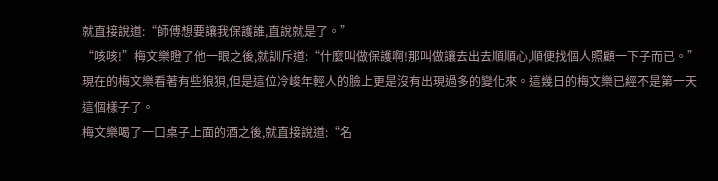就直接說道:“師傅想要讓我保護誰,直說就是了。”
“咳咳!”梅文樂瞪了他一眼之後,就訓斥道:“什麼叫做保護啊!那叫做讓去出去順順心,順便找個人照顧一下子而已。”
現在的梅文樂看著有些狼狽,但是這位冷峻年輕人的臉上更是沒有出現過多的變化來。這幾日的梅文樂已經不是第一天這個樣子了。
梅文樂喝了一口桌子上面的酒之後,就直接說道:“名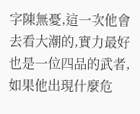字陳無憂,這一次他會去看大潮的,實力最好也是一位四品的武者,如果他出現什麼危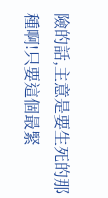險的話,主意是要生死的那種啊!只要這個最緊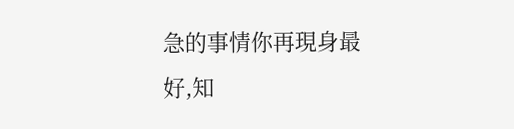急的事情你再現身最好,知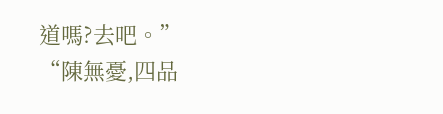道嗎?去吧。”
“陳無憂,四品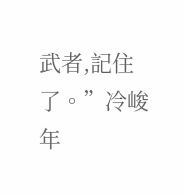武者,記住了。”冷峻年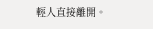輕人直接離開。